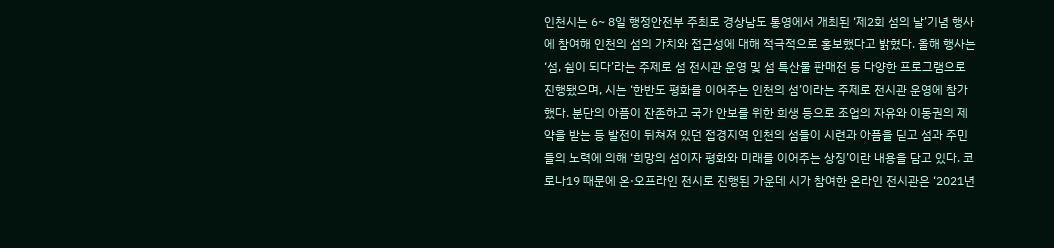인천시는 6~ 8일 행정안전부 주최로 경상남도 통영에서 개최된 ‘제2회 섬의 날’기념 행사에 참여해 인천의 섬의 가치와 접근성에 대해 적극적으로 홍보했다고 밝혔다. 올해 행사는 ‘섬, 쉼이 되다’라는 주제로 섬 전시관 운영 및 섬 특산물 판매전 등 다양한 프로그램으로 진행됐으며, 시는 ‘한반도 평화를 이어주는 인천의 섬’이라는 주제로 전시관 운영에 참가했다. 분단의 아픔이 잔존하고 국가 안보를 위한 희생 등으로 조업의 자유와 이동권의 제약을 받는 등 발전이 뒤쳐져 있던 접경지역 인천의 섬들이 시련과 아픔을 딛고 섬과 주민들의 노력에 의해 ‘희망의 섬이자 평화와 미래를 이어주는 상징’이란 내용을 담고 있다. 코로나19 때문에 온·오프라인 전시로 진행된 가운데 시가 참여한 온라인 전시관은 ‘2021년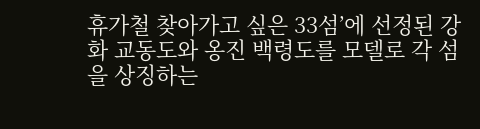휴가철 찾아가고 싶은 33섬’에 선정된 강화 교동도와 옹진 백령도를 모델로 각 섬을 상징하는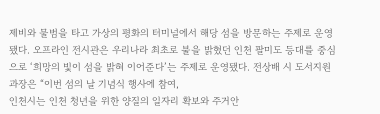제비와 물범을 타고 가상의 평화의 터미널에서 해당 섬을 방문하는 주제로 운영됐다. 오프라인 전시관은 우리나라 최초로 불을 밝혔던 인천 팔미도 등대를 중심으로 ‘희망의 빛이 섬을 밝혀 이어준다’는 주제로 운영됐다. 전상배 시 도서지원과장은 “이번 섬의 날 기념식 행사에 참여,
인천시는 인천 청년을 위한 양질의 일자리 확보와 주거안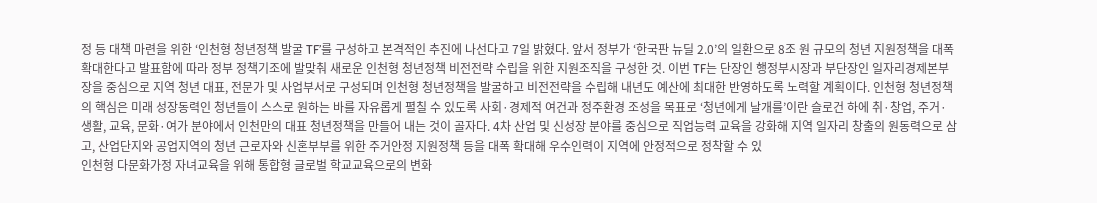정 등 대책 마련을 위한 ‘인천형 청년정책 발굴 TF’를 구성하고 본격적인 추진에 나선다고 7일 밝혔다. 앞서 정부가 ‘한국판 뉴딜 2.0’의 일환으로 8조 원 규모의 청년 지원정책을 대폭 확대한다고 발표함에 따라 정부 정책기조에 발맞춰 새로운 인천형 청년정책 비전전략 수립을 위한 지원조직을 구성한 것. 이번 TF는 단장인 행정부시장과 부단장인 일자리경제본부장을 중심으로 지역 청년 대표, 전문가 및 사업부서로 구성되며 인천형 청년정책을 발굴하고 비전전략을 수립해 내년도 예산에 최대한 반영하도록 노력할 계획이다. 인천형 청년정책의 핵심은 미래 성장동력인 청년들이 스스로 원하는 바를 자유롭게 펼칠 수 있도록 사회·경제적 여건과 정주환경 조성을 목표로 ‘청년에게 날개를’이란 슬로건 하에 취·창업, 주거·생활, 교육, 문화·여가 분야에서 인천만의 대표 청년정책을 만들어 내는 것이 골자다. 4차 산업 및 신성장 분야를 중심으로 직업능력 교육을 강화해 지역 일자리 창출의 원동력으로 삼고, 산업단지와 공업지역의 청년 근로자와 신혼부부를 위한 주거안정 지원정책 등을 대폭 확대해 우수인력이 지역에 안정적으로 정착할 수 있
인천형 다문화가정 자녀교육을 위해 통합형 글로벌 학교교육으로의 변화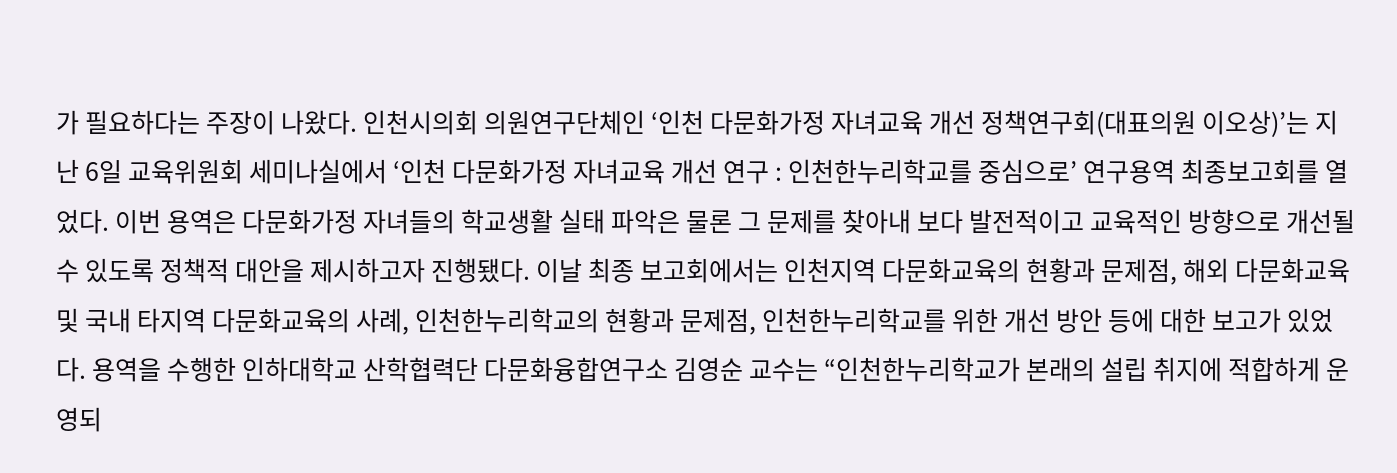가 필요하다는 주장이 나왔다. 인천시의회 의원연구단체인 ‘인천 다문화가정 자녀교육 개선 정책연구회(대표의원 이오상)’는 지난 6일 교육위원회 세미나실에서 ‘인천 다문화가정 자녀교육 개선 연구 : 인천한누리학교를 중심으로’ 연구용역 최종보고회를 열었다. 이번 용역은 다문화가정 자녀들의 학교생활 실태 파악은 물론 그 문제를 찾아내 보다 발전적이고 교육적인 방향으로 개선될 수 있도록 정책적 대안을 제시하고자 진행됐다. 이날 최종 보고회에서는 인천지역 다문화교육의 현황과 문제점, 해외 다문화교육 및 국내 타지역 다문화교육의 사례, 인천한누리학교의 현황과 문제점, 인천한누리학교를 위한 개선 방안 등에 대한 보고가 있었다. 용역을 수행한 인하대학교 산학협력단 다문화융합연구소 김영순 교수는 “인천한누리학교가 본래의 설립 취지에 적합하게 운영되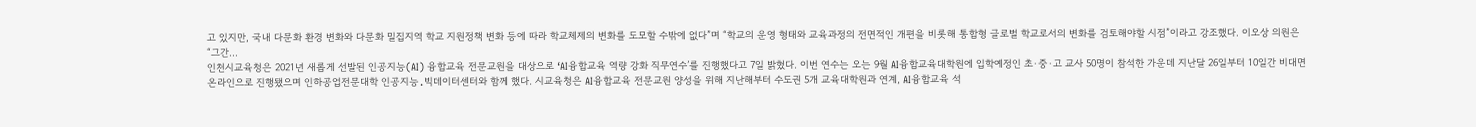고 있지만, 국내 다문화 환경 변화와 다문화 밀집지역 학교 지원정책 변화 등에 따라 학교체제의 변화를 도모할 수밖에 없다”며 “학교의 운영 형태와 교육과정의 전면적인 개편을 비롯해 통합형 글로벌 학교로서의 변화를 검토해야할 시점”이라고 강조했다. 이오상 의원은 “그간…
인천시교육청은 2021년 새롭게 선발된 인공지능(AI) 융합교육 전문교원을 대상으로 ‘AI융합교육 역량 강화 직무연수’를 진행했다고 7일 밝혔다. 이번 연수는 오는 9월 AI융합교육대학원에 입학예정인 초·중·고 교사 50명이 참석한 가운데 지난달 26일부터 10일간 비대면 온라인으로 진행됐으며 인하공업전문대학 인공지능․빅데이터센터와 함께 했다. 시교육청은 AI융합교육 전문교원 양성을 위해 지난해부터 수도권 5개 교육대학원과 연계, AI융합교육 석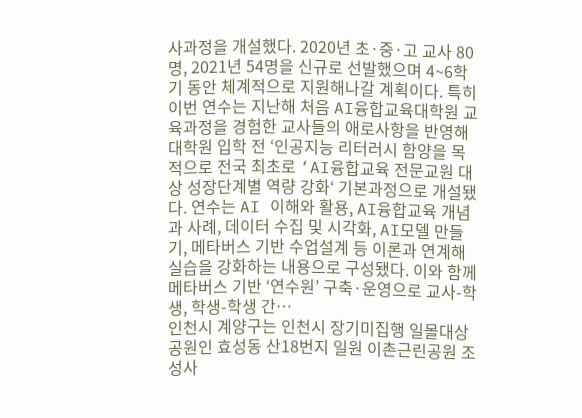사과정을 개설했다. 2020년 초·중·고 교사 80명, 2021년 54명을 신규로 선발했으며 4~6학기 동안 체계적으로 지원해나갈 계획이다. 특히 이번 연수는 지난해 처음 AI융합교육대학원 교육과정을 경험한 교사들의 애로사항을 반영해 대학원 입학 전 ‘인공지능 리터러시 함양을 목적으로 전국 최초로 ‘AI융합교육 전문교원 대상 성장단계별 역량 강화‘ 기본과정으로 개설됐다. 연수는 AI 이해와 활용, AI융합교육 개념과 사례, 데이터 수집 및 시각화, AI모델 만들기, 메타버스 기반 수업설계 등 이론과 연계해 실습을 강화하는 내용으로 구성됐다. 이와 함께 메타버스 기반 ‘연수원’ 구축·운영으로 교사-학생, 학생-학생 간…
인천시 계양구는 인천시 장기미집행 일몰대상 공원인 효성동 산18번지 일원 이촌근린공원 조성사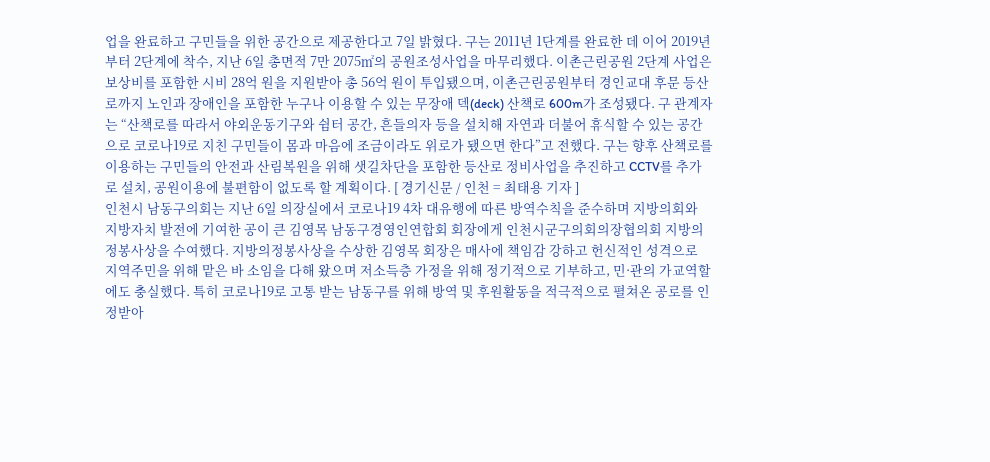업을 완료하고 구민들을 위한 공간으로 제공한다고 7일 밝혔다. 구는 2011년 1단계를 완료한 데 이어 2019년부터 2단계에 착수, 지난 6일 총면적 7만 2075㎡의 공원조성사업을 마무리했다. 이촌근린공원 2단계 사업은 보상비를 포함한 시비 28억 원을 지원받아 총 56억 원이 투입됐으며, 이촌근린공원부터 경인교대 후문 등산로까지 노인과 장애인을 포함한 누구나 이용할 수 있는 무장애 덱(deck) 산책로 600m가 조성됐다. 구 관계자는 “산책로를 따라서 야외운동기구와 쉼터 공간, 흔들의자 등을 설치해 자연과 더불어 휴식할 수 있는 공간으로 코로나19로 지친 구민들이 몸과 마음에 조금이라도 위로가 됐으면 한다”고 전했다. 구는 향후 산책로를 이용하는 구민들의 안전과 산림복원을 위해 샛길차단을 포함한 등산로 정비사업을 추진하고 CCTV를 추가로 설치, 공원이용에 불편함이 없도록 할 계획이다. [ 경기신문 / 인천 = 최태용 기자 ]
인천시 남동구의회는 지난 6일 의장실에서 코로나19 4차 대유행에 따른 방역수칙을 준수하며 지방의회와 지방자치 발전에 기여한 공이 큰 김영목 남동구경영인연합회 회장에게 인천시군구의회의장협의회 지방의정봉사상을 수여했다. 지방의정봉사상을 수상한 김영목 회장은 매사에 책임감 강하고 헌신적인 성격으로 지역주민을 위해 맡은 바 소임을 다해 왔으며 저소득층 가정을 위해 정기적으로 기부하고, 민·관의 가교역할에도 충실했다. 특히 코로나19로 고통 받는 남동구를 위해 방역 및 후원활동을 적극적으로 펼쳐온 공로를 인정받아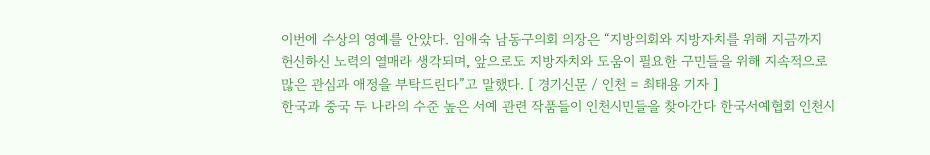이번에 수상의 영예를 안았다. 임애숙 남동구의회 의장은 “지방의회와 지방자치를 위해 지금까지 헌신하신 노력의 열매라 생각되며, 앞으로도 지방자치와 도움이 필요한 구민들을 위해 지속적으로 많은 관심과 애정을 부탁드린다”고 말했다. [ 경기신문 / 인천 = 최태용 기자 ]
한국과 중국 두 나라의 수준 높은 서예 관련 작품들이 인천시민들을 찾아간다 한국서예협회 인천시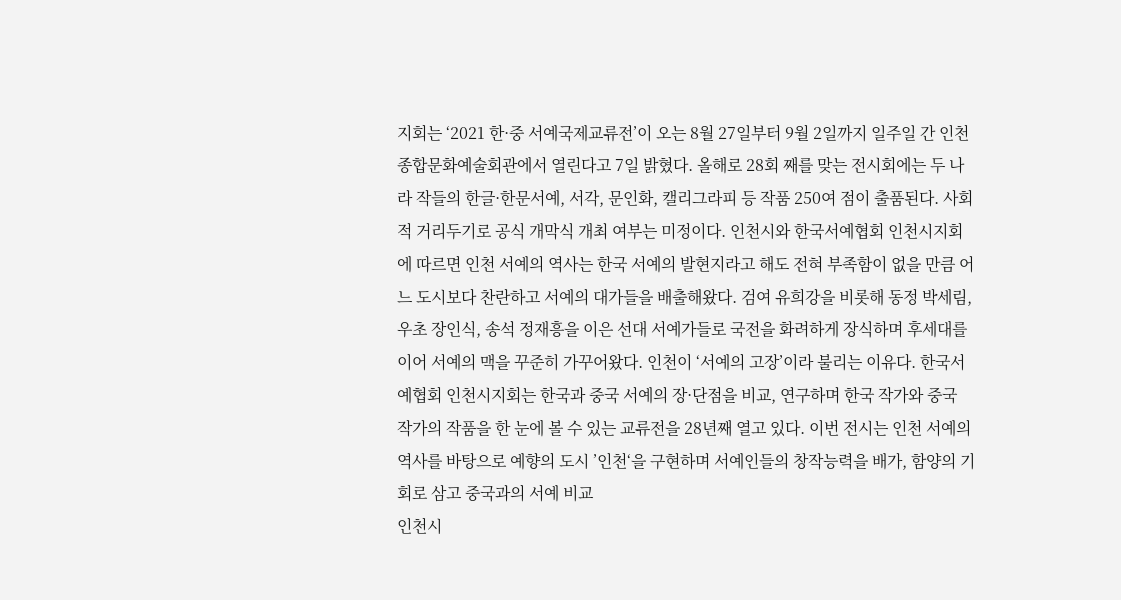지회는 ‘2021 한·중 서예국제교류전’이 오는 8월 27일부터 9월 2일까지 일주일 간 인천종합문화예술회관에서 열린다고 7일 밝혔다. 올해로 28회 째를 맞는 전시회에는 두 나라 작들의 한글·한문서예, 서각, 문인화, 캘리그라피 등 작품 250여 점이 출품된다. 사회적 거리두기로 공식 개막식 개최 여부는 미정이다. 인천시와 한국서예협회 인천시지회에 따르면 인천 서예의 역사는 한국 서예의 발현지라고 해도 전혀 부족함이 없을 만큼 어느 도시보다 찬란하고 서예의 대가들을 배출해왔다. 검여 유희강을 비롯해 동정 박세림, 우초 장인식, 송석 정재흥을 이은 선대 서예가들로 국전을 화려하게 장식하며 후세대를 이어 서예의 맥을 꾸준히 가꾸어왔다. 인천이 ‘서예의 고장’이라 불리는 이유다. 한국서예협회 인천시지회는 한국과 중국 서예의 장·단점을 비교, 연구하며 한국 작가와 중국 작가의 작품을 한 눈에 볼 수 있는 교류전을 28년째 열고 있다. 이번 전시는 인천 서예의 역사를 바탕으로 예향의 도시 ’인천‘을 구현하며 서예인들의 창작능력을 배가, 함양의 기회로 삼고 중국과의 서예 비교
인천시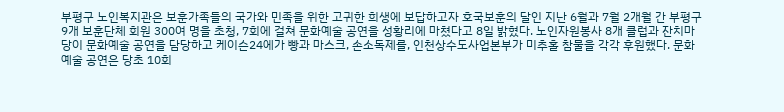부평구 노인복지관은 보훈가족들의 국가와 민족을 위한 고귀한 희생에 보답하고자 호국보훈의 달인 지난 6월과 7월 2개월 간 부평구 9개 보훈단체 회원 300여 명을 초청, 7회에 걸쳐 문화예술 공연을 성황리에 마쳤다고 8일 밝혔다. 노인자원봉사 8개 클럽과 잔치마당이 문화예술 공연을 담당하고 케이슨24에가 빵과 마스크, 손소독제를, 인천상수도사업본부가 미추홀 참물을 각각 후원했다. 문화예술 공연은 당초 10회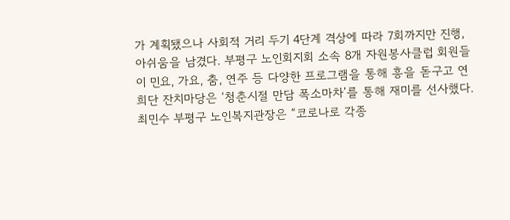가 계획됐으나 사회적 거리 두기 4단계 격상에 따라 7회까지만 진행, 아쉬움을 남겼다. 부평구 노인회지회 소속 8개 자원봉사클럽 회원들이 민요, 가요, 춤, 연주 등 다양한 프로그램을 통해 흥을 돋구고 연희단 잔치마당은 ‘청춘시절 만담 폭소마차’를 통해 재미를 선사했다. 최민수 부평구 노인복지관장은 “코로나로 각종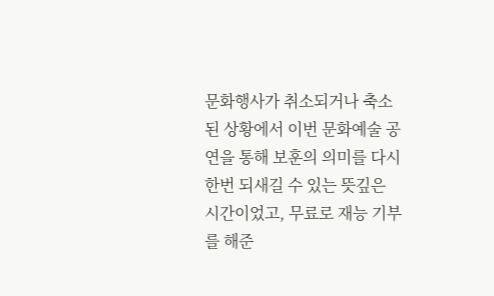문화행사가 취소되거나 축소된 상황에서 이번 문화예술 공연을 통해 보훈의 의미를 다시 한번 되새길 수 있는 뜻깊은 시간이었고, 무료로 재능 기부를 해준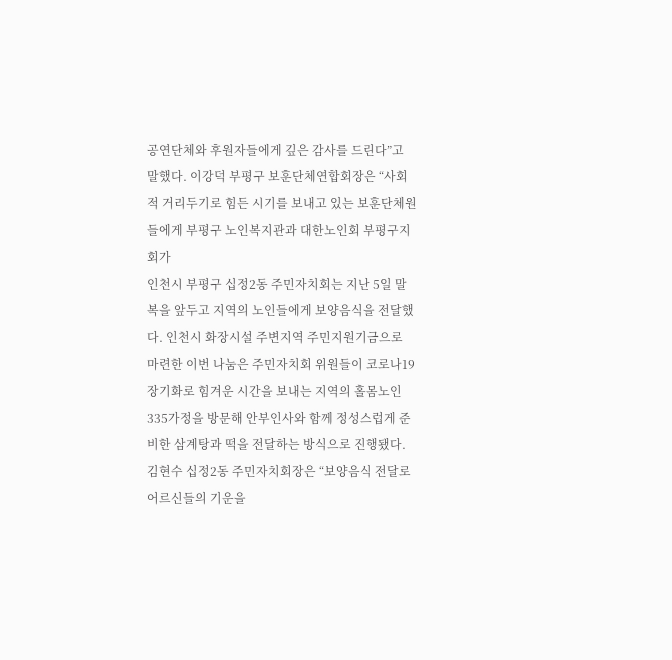공연단체와 후원자들에게 깊은 감사를 드린다”고 말했다. 이강덕 부평구 보훈단체연합회장은 “사회적 거리두기로 힘든 시기를 보내고 있는 보훈단체원들에게 부평구 노인복지관과 대한노인회 부평구지회가
인천시 부평구 십정2동 주민자치회는 지난 5일 말복을 앞두고 지역의 노인들에게 보양음식을 전달했다. 인천시 화장시설 주변지역 주민지원기금으로 마련한 이번 나눔은 주민자치회 위원들이 코로나19 장기화로 힘겨운 시간을 보내는 지역의 홀몸노인 335가정을 방문해 안부인사와 함께 정성스럽게 준비한 삼계탕과 떡을 전달하는 방식으로 진행됐다. 김현수 십정2동 주민자치회장은 “보양음식 전달로 어르신들의 기운을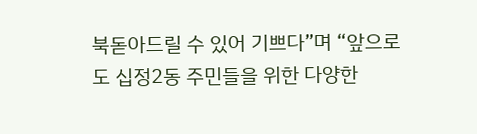북돋아드릴 수 있어 기쁘다”며 “앞으로도 십정2동 주민들을 위한 다양한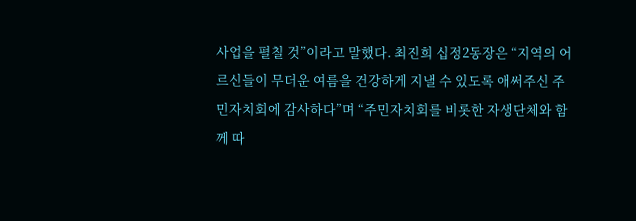사업을 펼칠 것”이라고 말했다. 최진희 십정2동장은 “지역의 어르신들이 무더운 여름을 건강하게 지낼 수 있도록 애써주신 주민자치회에 감사하다”며 “주민자치회를 비롯한 자생단체와 함께 따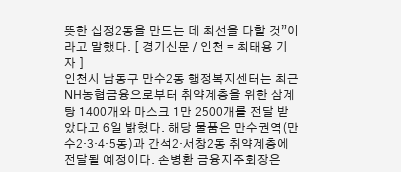뜻한 십정2동을 만드는 데 최선을 다할 것”이라고 말했다. [ 경기신문 / 인천 = 최태용 기자 ]
인천시 남동구 만수2동 행정복지센터는 최근 NH농협금융으로부터 취약계층을 위한 삼계탕 1400개와 마스크 1만 2500개를 전달 받았다고 6일 밝혔다. 해당 물품은 만수권역(만수2·3·4·5동)과 간석2·서창2동 취약계층에 전달될 예정이다. 손병환 금융지주회장은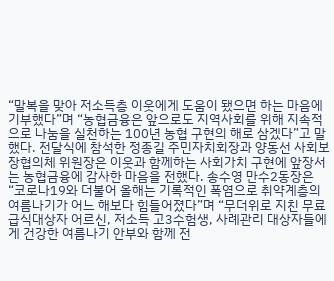“말복을 맞아 저소득층 이웃에게 도움이 됐으면 하는 마음에 기부했다”며 “농협금융은 앞으로도 지역사회를 위해 지속적으로 나눔을 실천하는 100년 농협 구현의 해로 삼겠다”고 말했다. 전달식에 참석한 정종길 주민자치회장과 양동선 사회보장협의체 위원장은 이웃과 함께하는 사회가치 구현에 앞장서는 농협금융에 감사한 마음을 전했다. 송수영 만수2동장은 “코로나19와 더불어 올해는 기록적인 폭염으로 취약계층의 여름나기가 어느 해보다 힘들어졌다”며 “무더위로 지친 무료급식대상자 어르신, 저소득 고3수험생, 사례관리 대상자들에게 건강한 여름나기 안부와 함께 전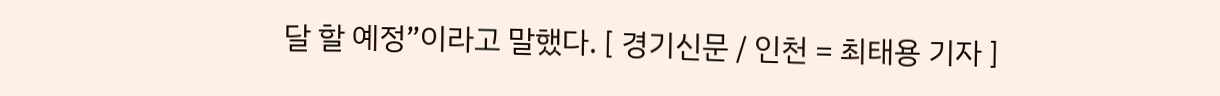달 할 예정”이라고 말했다. [ 경기신문 / 인천 = 최태용 기자 ]